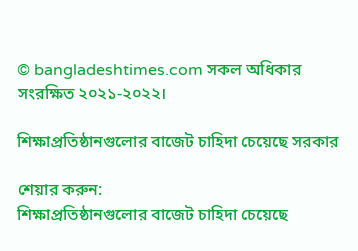© bangladeshtimes.com সকল অধিকার সংরক্ষিত ২০২১-২০২২।

শিক্ষাপ্রতিষ্ঠানগুলোর বাজেট চাহিদা চেয়েছে সরকার

শেয়ার করুন:
শিক্ষাপ্রতিষ্ঠানগুলোর বাজেট চাহিদা চেয়েছে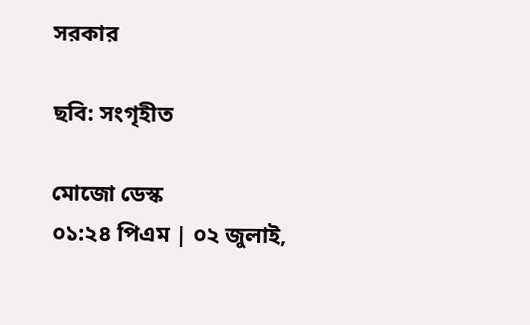সরকার

ছবি: সংগৃহীত

মোজো ডেস্ক
০১:২৪ পিএম | ০২ জুলাই,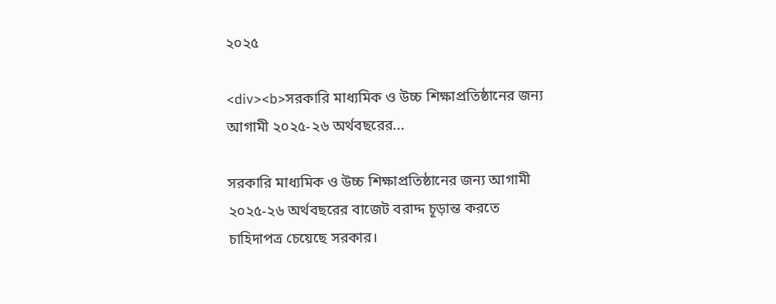২০২৫

<div><b>সরকারি মাধ্যমিক ও উচ্চ শিক্ষাপ্রতিষ্ঠানের জন্য আগামী ২০২৫-২৬ অর্থবছরের...

সরকারি মাধ্যমিক ও উচ্চ শিক্ষাপ্রতিষ্ঠানের জন্য আগামী ২০২৫-২৬ অর্থবছরের বাজেট বরাদ্দ চূড়ান্ত করতে চাহিদাপত্র চেয়েছে সরকার।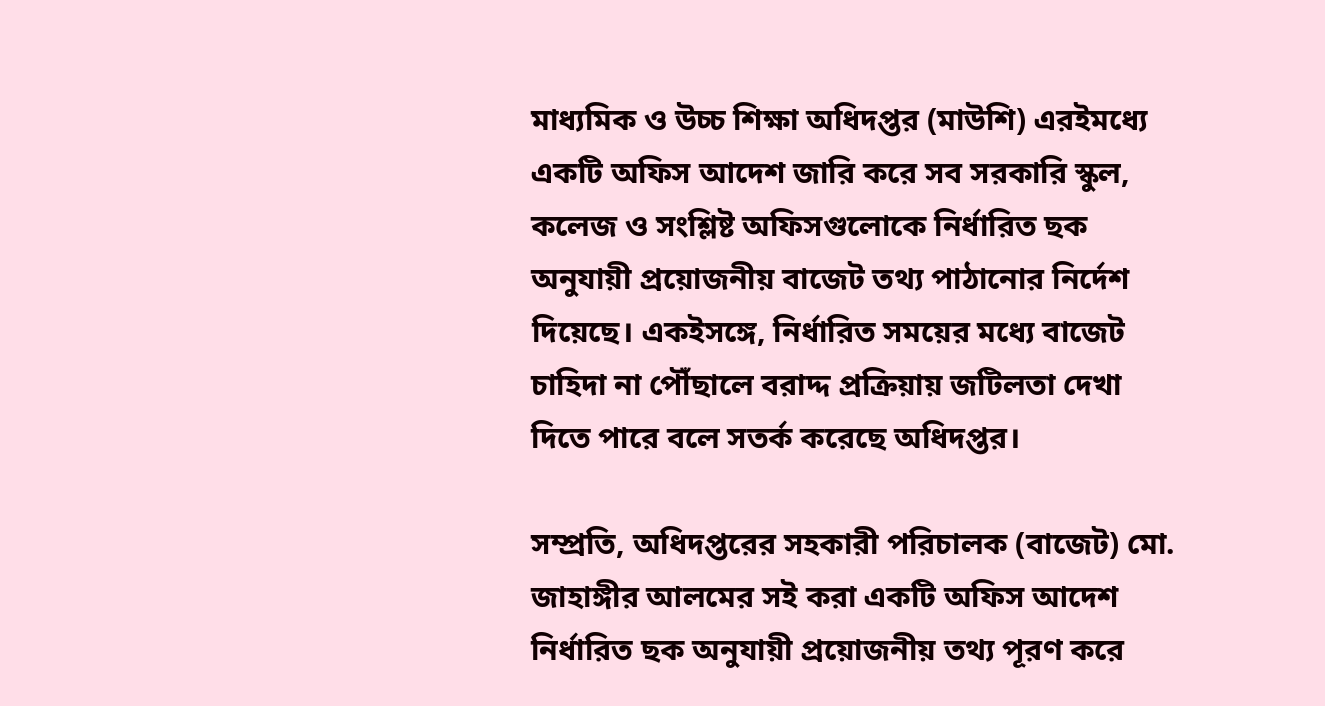মাধ্যমিক ও উচ্চ শিক্ষা অধিদপ্তর (মাউশি) এরইমধ্যে একটি অফিস আদেশ জারি করে সব সরকারি স্কুল, কলেজ ও সংশ্লিষ্ট অফিসগুলোকে নির্ধারিত ছক অনুযায়ী প্রয়োজনীয় বাজেট তথ্য পাঠানোর নির্দেশ দিয়েছে। একইসঙ্গে, নির্ধারিত সময়ের মধ্যে বাজেট চাহিদা না পৌঁছালে বরাদ্দ প্রক্রিয়ায় জটিলতা দেখা দিতে পারে বলে সতর্ক করেছে অধিদপ্তর।

সম্প্রতি, অধিদপ্তরের সহকারী পরিচালক (বাজেট) মো. জাহাঙ্গীর আলমের সই করা একটি অফিস আদেশ নির্ধারিত ছক অনুযায়ী প্রয়োজনীয় তথ্য পূরণ করে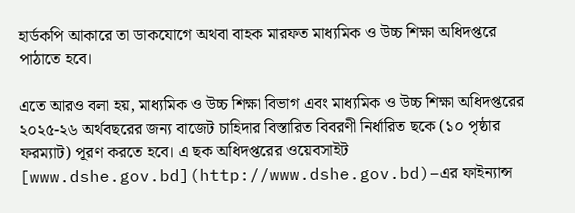হার্ডকপি আকারে তা ডাকযোগে অথবা বাহক মারফত মাধ্যমিক ও উচ্চ শিক্ষা অধিদপ্তরে পাঠাতে হবে।

এতে আরও বলা হয়, মাধ্যমিক ও উচ্চ শিক্ষা বিভাগ এবং মাধ্যমিক ও উচ্চ শিক্ষা অধিদপ্তরের ২০২৫-২৬ অর্থবছরের জন্য বাজেট চাহিদার বিস্তারিত বিবরণী নির্ধারিত ছকে (১০ পৃষ্ঠার ফরম্যাট) পূরণ করতে হবে। এ ছক অধিদপ্তরের ওয়েবসাইট [www.dshe.gov.bd](http://www.dshe.gov.bd)–এর ফাইন্যান্স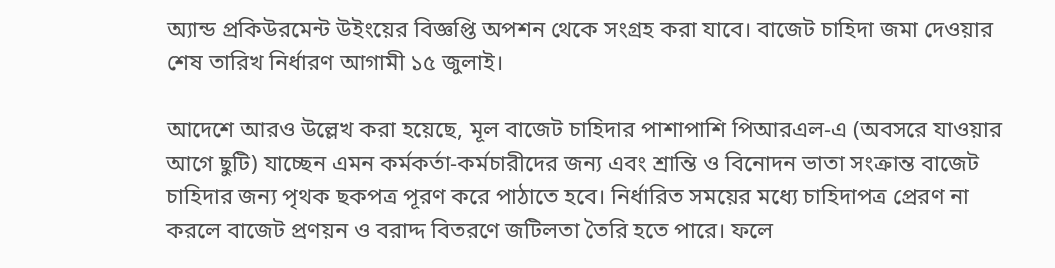অ্যান্ড প্রকিউরমেন্ট উইংয়ের বিজ্ঞপ্তি অপশন থেকে সংগ্রহ করা যাবে। বাজেট চাহিদা জমা দেওয়ার শেষ তারিখ নির্ধারণ আগামী ১৫ জুলাই।

আদেশে আরও উল্লেখ করা হয়েছে, মূল বাজেট চাহিদার পাশাপাশি পিআরএল-এ (অবসরে যাওয়ার আগে ছুটি) যাচ্ছেন এমন কর্মকর্তা-কর্মচারীদের জন্য এবং শ্রান্তি ও বিনোদন ভাতা সংক্রান্ত বাজেট চাহিদার জন্য পৃথক ছকপত্র পূরণ করে পাঠাতে হবে। নির্ধারিত সময়ের মধ্যে চাহিদাপত্র প্রেরণ না করলে বাজেট প্রণয়ন ও বরাদ্দ বিতরণে জটিলতা তৈরি হতে পারে। ফলে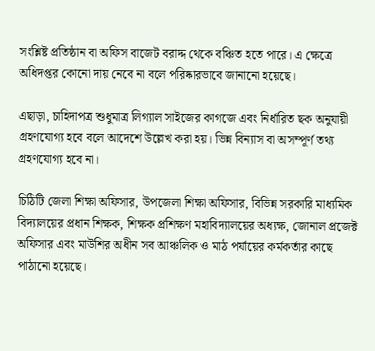সংশ্লিষ্ট প্রতিষ্ঠান বা অফিস বাজেট বরাদ্দ থেকে বঞ্চিত হতে পারে। এ ক্ষেত্রে অধিদপ্তর কোনো দায় নেবে না বলে পরিষ্কারভাবে জানানো হয়েছে।

এছাড়া, চাহিদাপত্র শুধুমাত্র লিগ্যাল সাইজের কাগজে এবং নির্ধারিত ছক অনুযায়ী গ্রহণযোগ্য হবে বলে আদেশে উল্লেখ করা হয়। ভিন্ন বিন্যাস বা অসম্পূর্ণ তথ্য গ্রহণযোগ্য হবে না।

চিঠিটি জেলা শিক্ষা অফিসার, উপজেলা শিক্ষা অফিসার, বিভিন্ন সরকারি মাধ্যমিক বিদ্যালয়ের প্রধান শিক্ষক, শিক্ষক প্রশিক্ষণ মহাবিদ্যালয়ের অধ্যক্ষ, জোনাল প্রজেক্ট অফিসার এবং মাউশির অধীন সব আঞ্চলিক ও মাঠ পর্যায়ের কর্মকর্তার কাছে পাঠানো হয়েছে।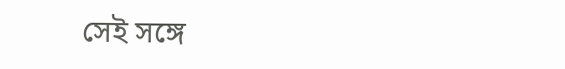সেই সঙ্গে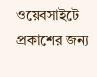ওয়েবসাইটে প্রকাশের জন্য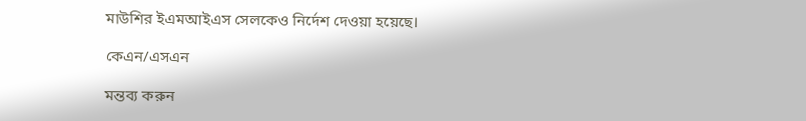মাউশির ইএমআইএস সেলকেও নির্দেশ দেওয়া হয়েছে।

কেএন/এসএন

মন্তব্য করুন